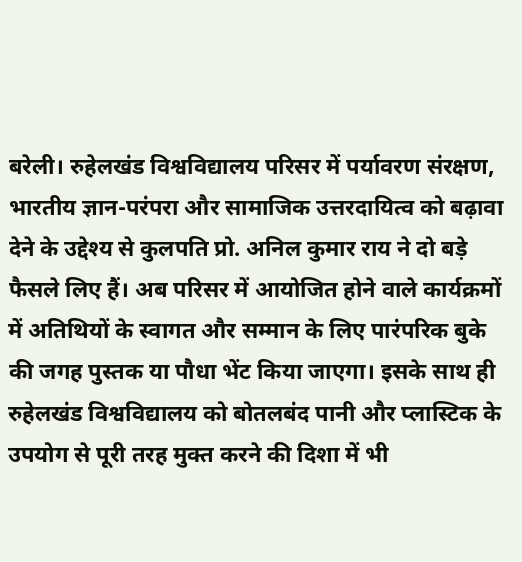बरेली। रुहेलखंड विश्वविद्यालय परिसर में पर्यावरण संरक्षण, भारतीय ज्ञान-परंपरा और सामाजिक उत्तरदायित्व को बढ़ावा देने के उद्देश्य से कुलपति प्रो. अनिल कुमार राय ने दो बड़े फैसले लिए हैं। अब परिसर में आयोजित होने वाले कार्यक्रमों में अतिथियों के स्वागत और सम्मान के लिए पारंपरिक बुके की जगह पुस्तक या पौधा भेंट किया जाएगा। इसके साथ ही रुहेलखंड विश्वविद्यालय को बोतलबंद पानी और प्लास्टिक के उपयोग से पूरी तरह मुक्त करने की दिशा में भी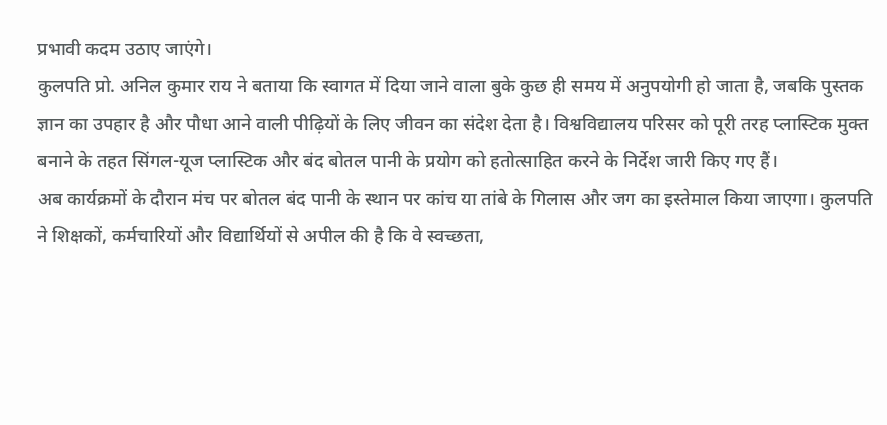प्रभावी कदम उठाए जाएंगे।
कुलपति प्रो. अनिल कुमार राय ने बताया कि स्वागत में दिया जाने वाला बुके कुछ ही समय में अनुपयोगी हो जाता है, जबकि पुस्तक ज्ञान का उपहार है और पौधा आने वाली पीढ़ियों के लिए जीवन का संदेश देता है। विश्वविद्यालय परिसर को पूरी तरह प्लास्टिक मुक्त बनाने के तहत सिंगल-यूज प्लास्टिक और बंद बोतल पानी के प्रयोग को हतोत्साहित करने के निर्देश जारी किए गए हैं।
अब कार्यक्रमों के दौरान मंच पर बोतल बंद पानी के स्थान पर कांच या तांबे के गिलास और जग का इस्तेमाल किया जाएगा। कुलपति ने शिक्षकों, कर्मचारियों और विद्यार्थियों से अपील की है कि वे स्वच्छता,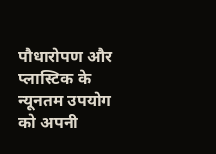पौधारोपण और प्लास्टिक के न्यूनतम उपयोग को अपनी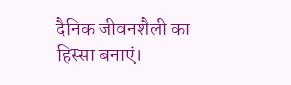दैनिक जीवनशैली का हिस्सा बनाएं।